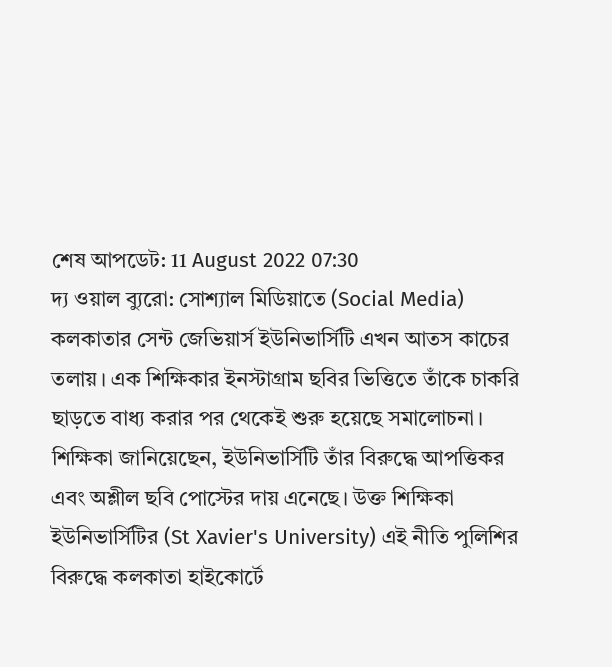শেষ আপডেট: 11 August 2022 07:30
দ্য ওয়াল ব্যুরো: সোশ্যাল মিডিয়াতে (Social Media) কলকাতার সেন্ট জেভিয়ার্স ইউনিভার্সিটি এখন আতস কাচের তলায়। এক শিক্ষিকার ইনস্টাগ্রাম ছবির ভিত্তিতে তাঁকে চাকরি ছাড়তে বাধ্য করার পর থেকেই শুরু হয়েছে সমালোচনা। শিক্ষিকা জানিয়েছেন, ইউনিভার্সিটি তাঁর বিরুদ্ধে আপত্তিকর এবং অশ্লীল ছবি পোস্টের দায় এনেছে। উক্ত শিক্ষিকা ইউনিভার্সিটির (St Xavier's University) এই নীতি পুলিশির বিরুদ্ধে কলকাতা হাইকোর্টে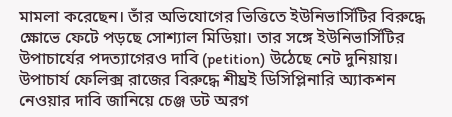মামলা করেছেন। তাঁর অভিযোগের ভিত্তিতে ইউনিভার্সিটির বিরুদ্ধে ক্ষোভে ফেটে পড়ছে সোশ্যাল মিডিয়া। তার সঙ্গে ইউনিভার্সিটির উপাচার্যের পদত্যাগেরও দাবি (petition) উঠেছে নেট দুনিয়ায়।
উপাচার্য ফেলিক্স রাজের বিরুদ্ধে শীঘ্রই ডিসিপ্লিনারি অ্যাকশন নেওয়ার দাবি জানিয়ে চেঞ্জ ডট অরগ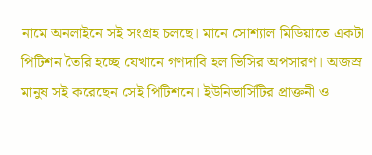নামে অনলাইনে সই সংগ্রহ চলছে। মানে সোশ্যাল মিডিয়াতে একটা পিটিশন তৈরি হচ্ছে যেখানে গণদাবি হল ভিসির অপসারণ। অজস্র মানুষ সই করেছেন সেই পিটিশনে। ইউনিভার্সিটির প্রাক্তনী ও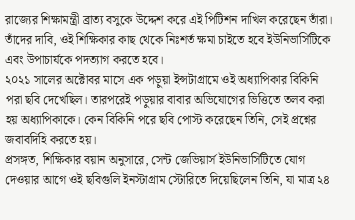রাজ্যের শিক্ষামন্ত্রী ব্রাত্য বসুকে উদ্দেশ করে এই পিটিশন দাখিল করেছেন তাঁরা। তাঁদের দাবি, ওই শিক্ষিকার কাছ থেকে নিঃশর্ত ক্ষমা চাইতে হবে ইউনিভার্সিটিকে এবং উপাচার্যকে পদত্যাগ করতে হবে।
২০২১ সালের অক্টোবর মাসে এক পড়ুয়া ইন্সটাগ্রামে ওই অধ্যাপিকার বিকিনি পরা ছবি দেখেছিল। তারপরেই পড়ুয়ার বাবার অভিযোগের ভিত্তিতে তলব করা হয় অধ্যাপিকাকে। কেন বিকিনি পরে ছবি পোস্ট করেছেন তিনি, সেই প্রশ্নের জবাবদিহি করতে হয়।
প্রসঙ্গত, শিক্ষিকার বয়ান অনুসারে, সেন্ট জেভিয়ার্স ইউনিভার্সিটিতে যোগ দেওয়ার আগে ওই ছবিগুলি ইনস্টাগ্রাম স্টোরিতে দিয়েছিলেন তিনি, যা মাত্র ২৪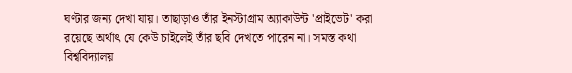ঘণ্টার জন্য দেখা যায়। তাছাড়াও তাঁর ইনস্টাগ্রাম অ্যাকাউন্ট 'প্রাইভেট' করা রয়েছে অর্থাৎ যে কেউ চাইলেই তাঁর ছবি দেখতে পারেন না। সমস্ত কথা বিশ্ববিদ্যালয়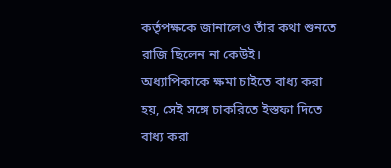কর্তৃপক্ষকে জানালেও তাঁর কথা শুনতে রাজি ছিলেন না কেউই।
অধ্যাপিকাকে ক্ষমা চাইতে বাধ্য করা হয়, সেই সঙ্গে চাকরিতে ইস্তফা দিতে বাধ্য করা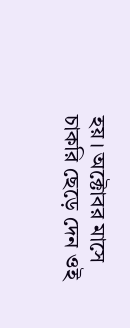হয়। অক্টোবর মাসে চাকরি ছেড়ে দেন ওই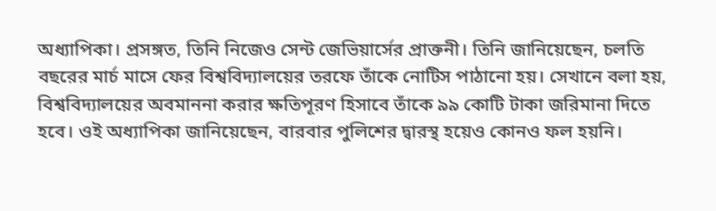অধ্যাপিকা। প্রসঙ্গত, তিনি নিজেও সেন্ট জেভিয়ার্সের প্রাক্তনী। তিনি জানিয়েছেন, চলতি বছরের মার্চ মাসে ফের বিশ্ববিদ্যালয়ের তরফে তাঁকে নোটিস পাঠানো হয়। সেখানে বলা হয়, বিশ্ববিদ্যালয়ের অবমাননা করার ক্ষতিপূরণ হিসাবে তাঁকে ৯৯ কোটি টাকা জরিমানা দিতে হবে। ওই অধ্যাপিকা জানিয়েছেন, বারবার পুলিশের দ্বারস্থ হয়েও কোনও ফল হয়নি।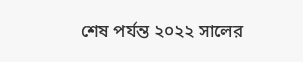শেষ পর্যন্ত ২০২২ সালের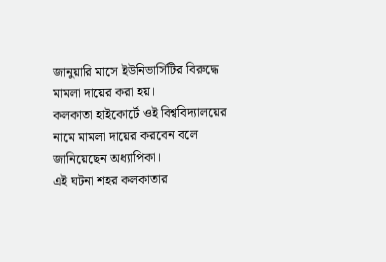জানুয়ারি মাসে ইউনিভার্সিটির বিরুদ্ধে মামলা দায়ের করা হয়।
কলকাতা হাইকোর্টে ওই বিশ্ববিদ্যালয়ের নামে মামলা দায়ের করবেন বলে জানিয়েছেন অধ্যাপিকা।
এই ঘটনা শহর কলকাতার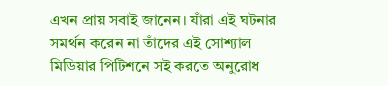এখন প্রায় সবাই জানেন। যাঁরা এই ঘটনার সমর্থন করেন না তাঁদের এই সোশ্যাল মিডিয়ার পিটিশনে সই করতে অনুরোধ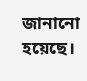জানানো হয়েছে।